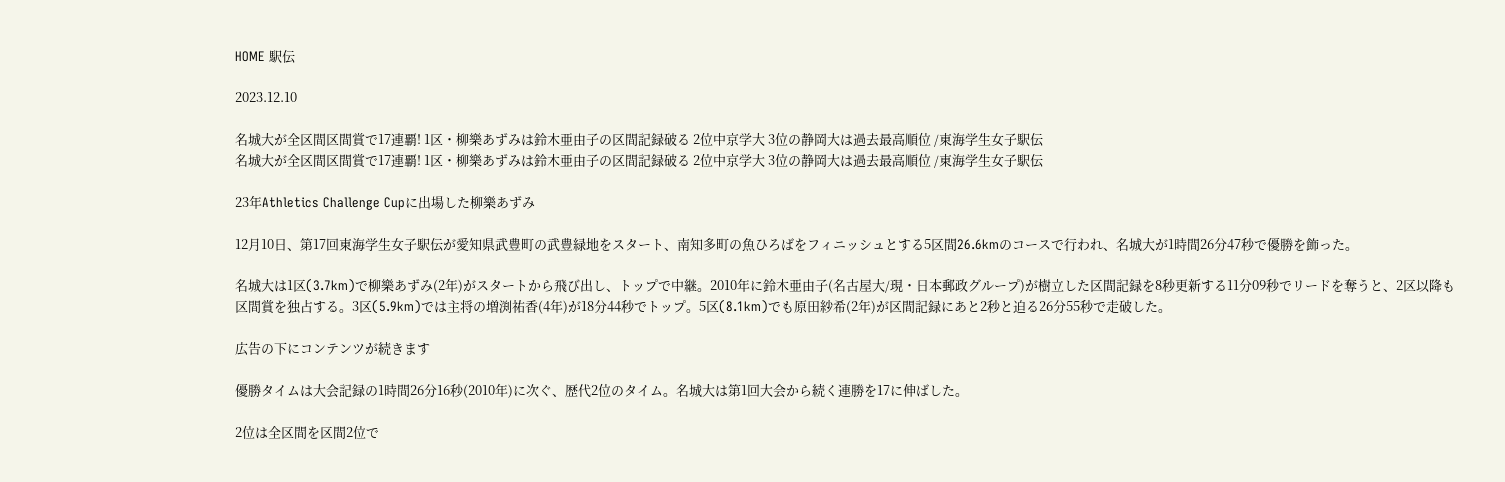HOME 駅伝

2023.12.10

名城大が全区間区間賞で17連覇! 1区・柳樂あずみは鈴木亜由子の区間記録破る 2位中京学大 3位の静岡大は過去最高順位 /東海学生女子駅伝
名城大が全区間区間賞で17連覇! 1区・柳樂あずみは鈴木亜由子の区間記録破る 2位中京学大 3位の静岡大は過去最高順位 /東海学生女子駅伝

23年Athletics Challenge Cupに出場した柳樂あずみ

12月10日、第17回東海学生女子駅伝が愛知県武豊町の武豊緑地をスタート、南知多町の魚ひろばをフィニッシュとする5区間26.6kmのコースで行われ、名城大が1時間26分47秒で優勝を飾った。

名城大は1区(3.7km)で柳樂あずみ(2年)がスタートから飛び出し、トップで中継。2010年に鈴木亜由子(名古屋大/現・日本郵政グループ)が樹立した区間記録を8秒更新する11分09秒でリードを奪うと、2区以降も区間賞を独占する。3区(5.9km)では主将の増渕祐香(4年)が18分44秒でトップ。5区(8.1km)でも原田紗希(2年)が区間記録にあと2秒と迫る26分55秒で走破した。

広告の下にコンテンツが続きます

優勝タイムは大会記録の1時間26分16秒(2010年)に次ぐ、歴代2位のタイム。名城大は第1回大会から続く連勝を17に伸ばした。

2位は全区間を区間2位で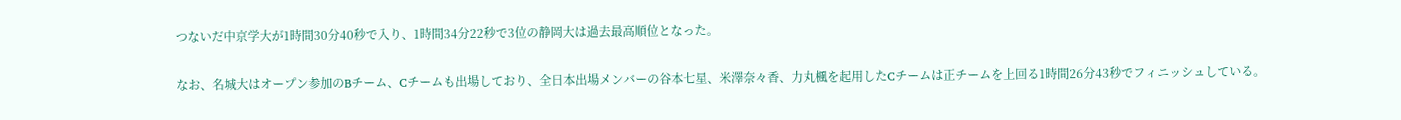つないだ中京学大が1時間30分40秒で入り、1時間34分22秒で3位の静岡大は過去最高順位となった。

なお、名城大はオープン参加のBチーム、Cチームも出場しており、全日本出場メンバーの谷本七星、米澤奈々香、力丸楓を起用したCチームは正チームを上回る1時間26分43秒でフィニッシュしている。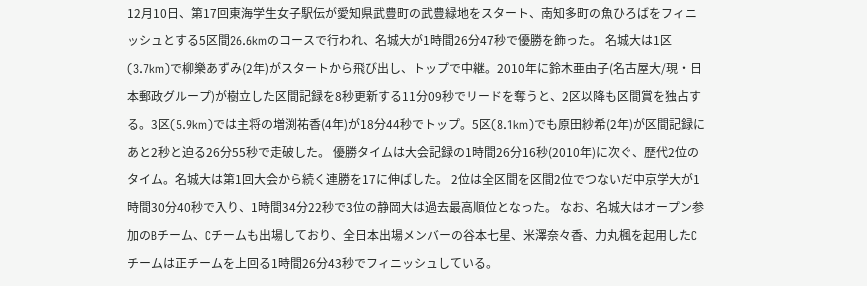12月10日、第17回東海学生女子駅伝が愛知県武豊町の武豊緑地をスタート、南知多町の魚ひろばをフィニッシュとする5区間26.6kmのコースで行われ、名城大が1時間26分47秒で優勝を飾った。 名城大は1区(3.7km)で柳樂あずみ(2年)がスタートから飛び出し、トップで中継。2010年に鈴木亜由子(名古屋大/現・日本郵政グループ)が樹立した区間記録を8秒更新する11分09秒でリードを奪うと、2区以降も区間賞を独占する。3区(5.9km)では主将の増渕祐香(4年)が18分44秒でトップ。5区(8.1km)でも原田紗希(2年)が区間記録にあと2秒と迫る26分55秒で走破した。 優勝タイムは大会記録の1時間26分16秒(2010年)に次ぐ、歴代2位のタイム。名城大は第1回大会から続く連勝を17に伸ばした。 2位は全区間を区間2位でつないだ中京学大が1時間30分40秒で入り、1時間34分22秒で3位の静岡大は過去最高順位となった。 なお、名城大はオープン参加のBチーム、Cチームも出場しており、全日本出場メンバーの谷本七星、米澤奈々香、力丸楓を起用したCチームは正チームを上回る1時間26分43秒でフィニッシュしている。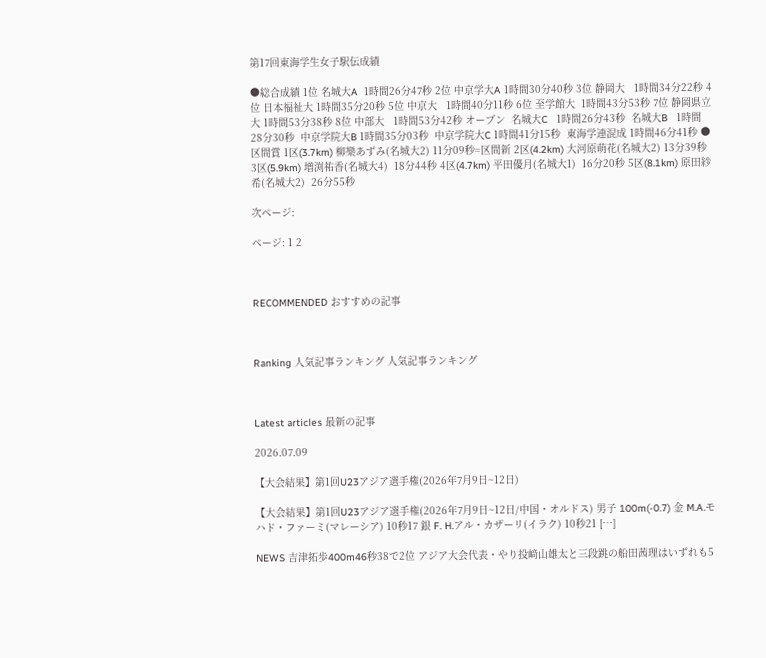第17回東海学生女子駅伝成績

●総合成績 1位 名城大A  1時間26分47秒 2位 中京学大A 1時間30分40秒 3位 静岡大   1時間34分22秒 4位 日本福祉大 1時間35分20秒 5位 中京大   1時間40分11秒 6位 至学館大  1時間43分53秒 7位 静岡県立大 1時間53分38秒 8位 中部大   1時間53分42秒 オープン  名城大C   1時間26分43秒  名城大B   1時間28分30秒  中京学院大B 1時間35分03秒  中京学院大C 1時間41分15秒  東海学連混成 1時間46分41秒 ●区間賞 1区(3.7km) 柳樂あずみ(名城大2) 11分09秒=区間新 2区(4.2km) 大河原萌花(名城大2) 13分39秒 3区(5.9km) 増渕祐香(名城大4)  18分44秒 4区(4.7km) 平田優月(名城大1)  16分20秒 5区(8.1km) 原田紗希(名城大2)  26分55秒

次ページ:

ページ: 1 2



RECOMMENDED おすすめの記事



Ranking 人気記事ランキング 人気記事ランキング



Latest articles 最新の記事

2026.07.09

【大会結果】第1回U23アジア選手権(2026年7月9日~12日)

【大会結果】第1回U23アジア選手権(2026年7月9日~12日/中国・オルドス) 男子 100m(-0.7) 金 M.A.モハド・ファーミ(マレーシア) 10秒17 銀 F. H.アル・カザーリ(イラク) 10秒21 […]

NEWS 吉津拓歩400m46秒38で2位 アジア大会代表・やり投﨑山雄太と三段跳の船田茜理はいずれも5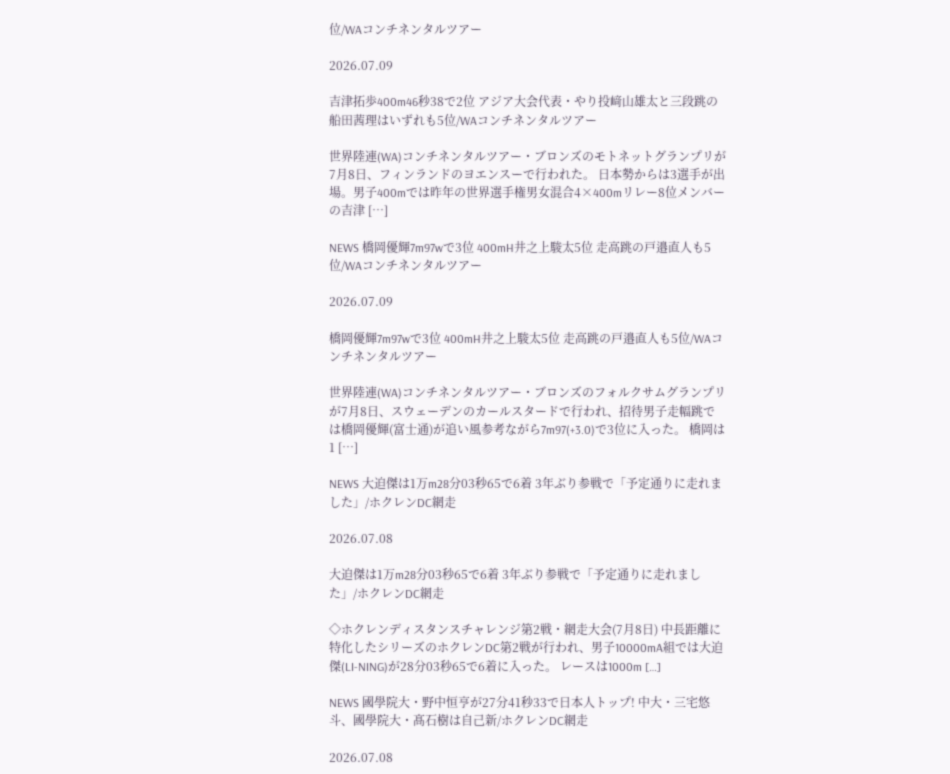位/WAコンチネンタルツアー

2026.07.09

吉津拓歩400m46秒38で2位 アジア大会代表・やり投﨑山雄太と三段跳の船田茜理はいずれも5位/WAコンチネンタルツアー

世界陸連(WA)コンチネンタルツアー・ブロンズのモトネットグランプリが7月8日、フィンランドのヨエンスーで行われた。 日本勢からは3選手が出場。男子400mでは昨年の世界選手権男女混合4×400mリレー8位メンバーの吉津 […]

NEWS 橋岡優輝7m97wで3位 400mH井之上駿太5位 走高跳の戸邉直人も5位/WAコンチネンタルツアー

2026.07.09

橋岡優輝7m97wで3位 400mH井之上駿太5位 走高跳の戸邉直人も5位/WAコンチネンタルツアー

世界陸連(WA)コンチネンタルツアー・ブロンズのフォルクサムグランプリが7月8日、スウェーデンのカールスタードで行われ、招待男子走幅跳では橋岡優輝(富士通)が追い風参考ながら7m97(+3.0)で3位に入った。 橋岡は1 […]

NEWS 大迫傑は1万m28分03秒65で6着 3年ぶり参戦で「予定通りに走れました」/ホクレンDC網走

2026.07.08

大迫傑は1万m28分03秒65で6着 3年ぶり参戦で「予定通りに走れました」/ホクレンDC網走

◇ホクレンディスタンスチャレンジ第2戦・網走大会(7月8日) 中長距離に特化したシリーズのホクレンDC第2戦が行われ、男子10000mA組では大迫傑(LI-NING)が28分03秒65で6着に入った。 レースは1000m […]

NEWS 國學院大・野中恒亨が27分41秒33で日本人トップ! 中大・三宅悠斗、國學院大・髙石樹は自己新/ホクレンDC網走

2026.07.08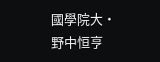國學院大・野中恒亨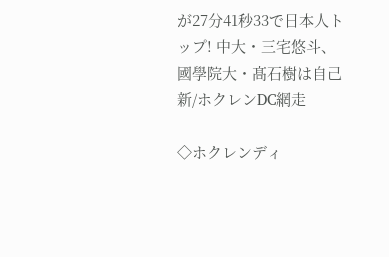が27分41秒33で日本人トップ! 中大・三宅悠斗、國學院大・髙石樹は自己新/ホクレンDC網走

◇ホクレンディ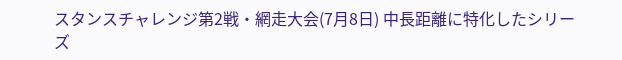スタンスチャレンジ第2戦・網走大会(7月8日) 中長距離に特化したシリーズ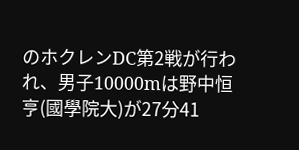のホクレンDC第2戦が行われ、男子10000mは野中恒亨(國學院大)が27分41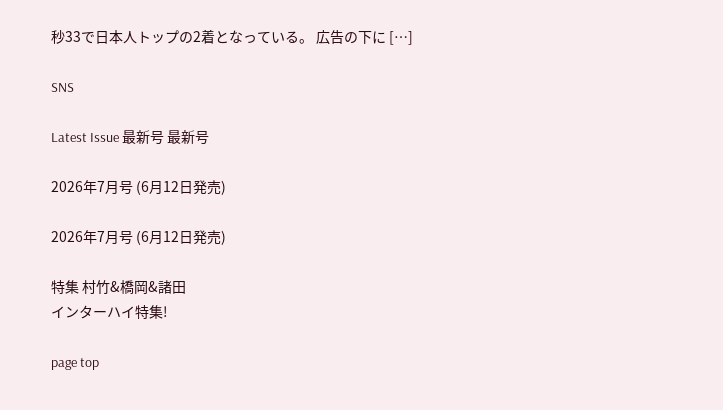秒33で日本人トップの2着となっている。 広告の下に […]

SNS

Latest Issue 最新号 最新号

2026年7月号 (6月12日発売)

2026年7月号 (6月12日発売)

特集 村竹&橋岡&諸田
インターハイ特集!

page top